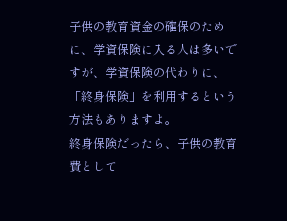子供の教育資金の確保のために、学資保険に入る人は多いですが、学資保険の代わりに、「終身保険」を利用するという方法もありますよ。
終身保険だったら、子供の教育費として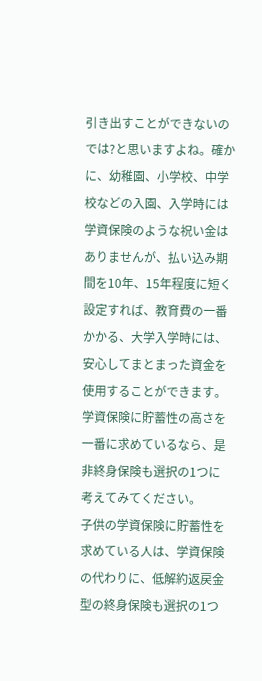引き出すことができないのでは?と思いますよね。確かに、幼稚園、小学校、中学校などの入園、入学時には学資保険のような祝い金はありませんが、払い込み期間を10年、15年程度に短く設定すれば、教育費の一番かかる、大学入学時には、安心してまとまった資金を使用することができます。
学資保険に貯蓄性の高さを一番に求めているなら、是非終身保険も選択の1つに考えてみてください。
子供の学資保険に貯蓄性を求めている人は、学資保険の代わりに、低解約返戻金型の終身保険も選択の1つ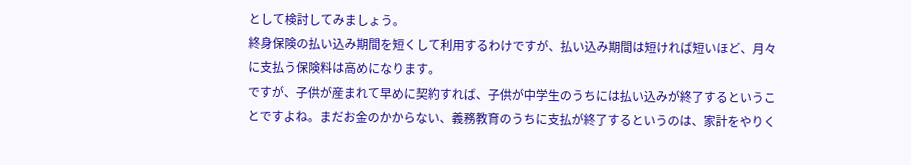として検討してみましょう。
終身保険の払い込み期間を短くして利用するわけですが、払い込み期間は短ければ短いほど、月々に支払う保険料は高めになります。
ですが、子供が産まれて早めに契約すれば、子供が中学生のうちには払い込みが終了するということですよね。まだお金のかからない、義務教育のうちに支払が終了するというのは、家計をやりく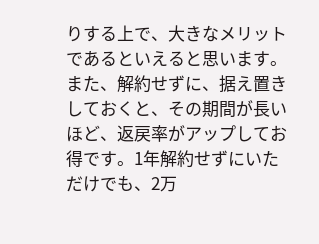りする上で、大きなメリットであるといえると思います。
また、解約せずに、据え置きしておくと、その期間が長いほど、返戻率がアップしてお得です。1年解約せずにいただけでも、2万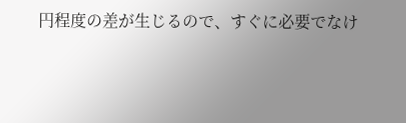円程度の差が生じるので、すぐに必要でなけ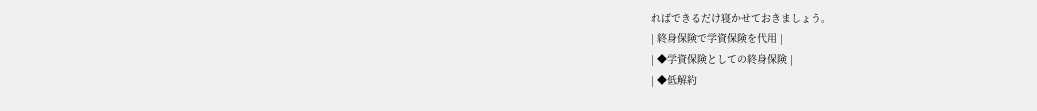ればできるだけ寝かせておきましょう。
| 終身保険で学資保険を代用 |
| ◆学資保険としての終身保険 |
| ◆低解約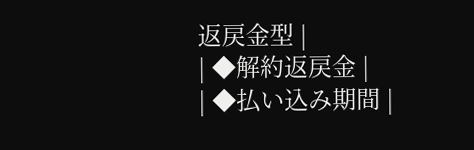返戻金型 |
| ◆解約返戻金 |
| ◆払い込み期間 |